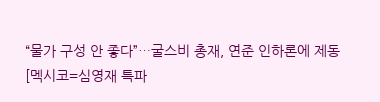“물가 구성 안 좋다”…굴스비 총재, 연준 인하론에 제동
[멕시코=심영재 특파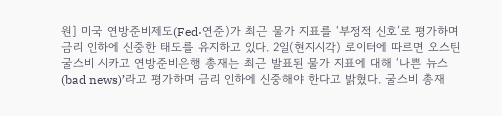원] 미국 연방준비제도(Fed·연준)가 최근 물가 지표를 ‘부정적 신호’로 평가하며 금리 인하에 신중한 태도를 유지하고 있다. 2일(현지시각) 로이터에 따르면 오스틴 굴스비 시카고 연방준비은행 총재는 최근 발표된 물가 지표에 대해 ‘나쁜 뉴스(bad news)’라고 평가하며 금리 인하에 신중해야 한다고 밝혔다. 굴스비 총재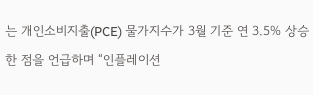는 개인소비지출(PCE) 물가지수가 3월 기준 연 3.5% 상승한 점을 언급하며 “인플레이션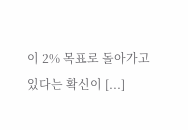이 2% 목표로 돌아가고 있다는 확신이 [...]